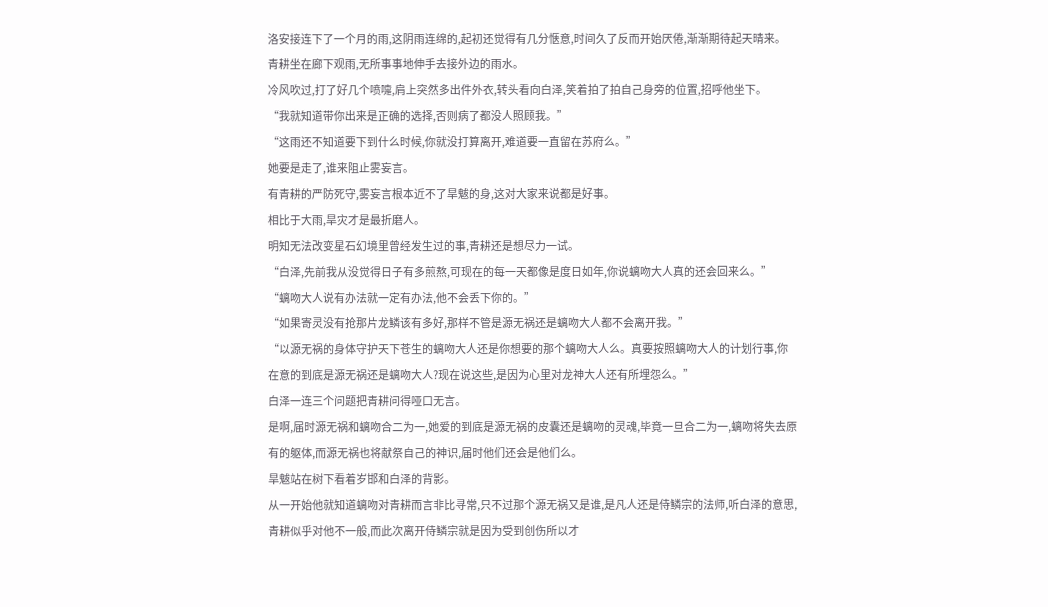洛安接连下了一个月的雨,这阴雨连绵的,起初还觉得有几分惬意,时间久了反而开始厌倦,渐渐期待起天晴来。
青耕坐在廊下观雨,无所事事地伸手去接外边的雨水。
冷风吹过,打了好几个喷嚏,肩上突然多出件外衣,转头看向白泽,笑着拍了拍自己身旁的位置,招呼他坐下。
“我就知道带你出来是正确的选择,否则病了都没人照顾我。”
“这雨还不知道要下到什么时候,你就没打算离开,难道要一直留在苏府么。”
她要是走了,谁来阻止雾妄言。
有青耕的严防死守,雾妄言根本近不了旱魃的身,这对大家来说都是好事。
相比于大雨,旱灾才是最折磨人。
明知无法改变星石幻境里曾经发生过的事,青耕还是想尽力一试。
“白泽,先前我从没觉得日子有多煎熬,可现在的每一天都像是度日如年,你说螭吻大人真的还会回来么。”
“螭吻大人说有办法就一定有办法,他不会丢下你的。”
“如果寄灵没有抢那片龙鳞该有多好,那样不管是源无祸还是螭吻大人都不会离开我。”
“以源无祸的身体守护天下苍生的螭吻大人还是你想要的那个螭吻大人么。真要按照螭吻大人的计划行事,你在意的到底是源无祸还是螭吻大人?现在说这些,是因为心里对龙神大人还有所埋怨么。”
白泽一连三个问题把青耕问得哑口无言。
是啊,届时源无祸和螭吻合二为一,她爱的到底是源无祸的皮囊还是螭吻的灵魂,毕竟一旦合二为一,螭吻将失去原有的躯体,而源无祸也将献祭自己的神识,届时他们还会是他们么。
旱魃站在树下看着岁邯和白泽的背影。
从一开始他就知道螭吻对青耕而言非比寻常,只不过那个源无祸又是谁,是凡人还是侍鳞宗的法师,听白泽的意思,青耕似乎对他不一般,而此次离开侍鳞宗就是因为受到创伤所以才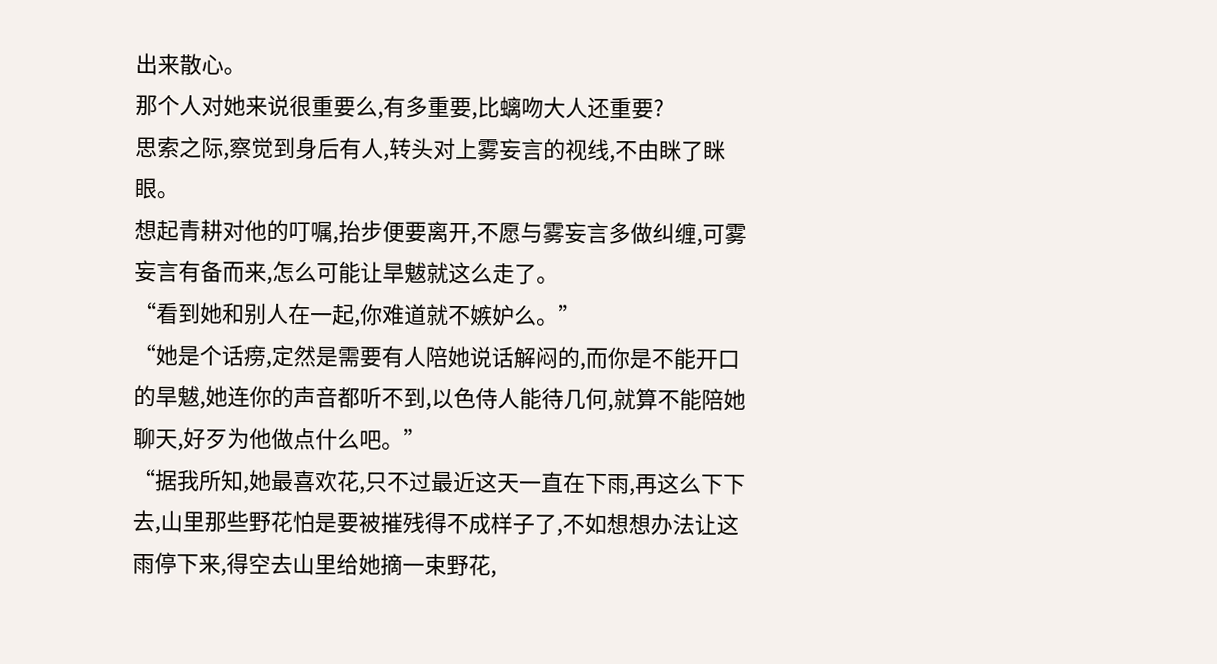出来散心。
那个人对她来说很重要么,有多重要,比螭吻大人还重要?
思索之际,察觉到身后有人,转头对上雾妄言的视线,不由眯了眯眼。
想起青耕对他的叮嘱,抬步便要离开,不愿与雾妄言多做纠缠,可雾妄言有备而来,怎么可能让旱魃就这么走了。
“看到她和别人在一起,你难道就不嫉妒么。”
“她是个话痨,定然是需要有人陪她说话解闷的,而你是不能开口的旱魃,她连你的声音都听不到,以色侍人能待几何,就算不能陪她聊天,好歹为他做点什么吧。”
“据我所知,她最喜欢花,只不过最近这天一直在下雨,再这么下下去,山里那些野花怕是要被摧残得不成样子了,不如想想办法让这雨停下来,得空去山里给她摘一束野花,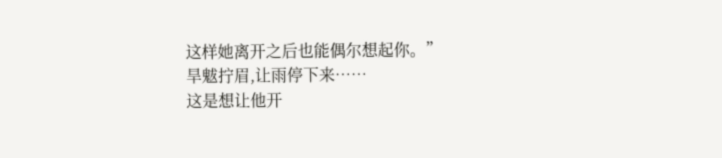这样她离开之后也能偶尔想起你。”
旱魃拧眉,让雨停下来……
这是想让他开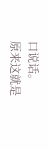口说话。
原来这就是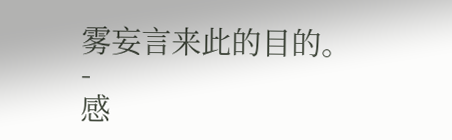雾妄言来此的目的。
-
感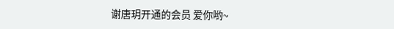谢唐玥开通的会员 爱你哟~